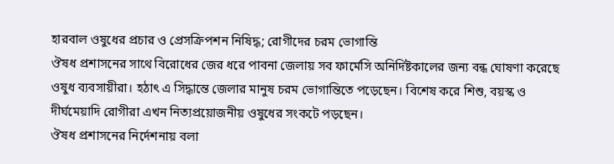হারবাল ওষুধের প্রচার ও প্রেসক্রিপশন নিষিদ্ধ; রোগীদের চরম ভোগান্তি
ঔষধ প্রশাসনের সাথে বিরোধের জের ধরে পাবনা জেলায় সব ফার্মেসি অনির্দিষ্টকালের জন্য বন্ধ ঘোষণা করেছে ওষুধ ব্যবসায়ীরা। হঠাৎ এ সিদ্ধান্তে জেলার মানুষ চরম ভোগান্তিতে পড়েছেন। বিশেষ করে শিশু, বয়স্ক ও দীর্ঘমেয়াদি রোগীরা এখন নিত্যপ্রয়োজনীয় ওষুধের সংকটে পড়ছেন।
ঔষধ প্রশাসনের নির্দেশনায় বলা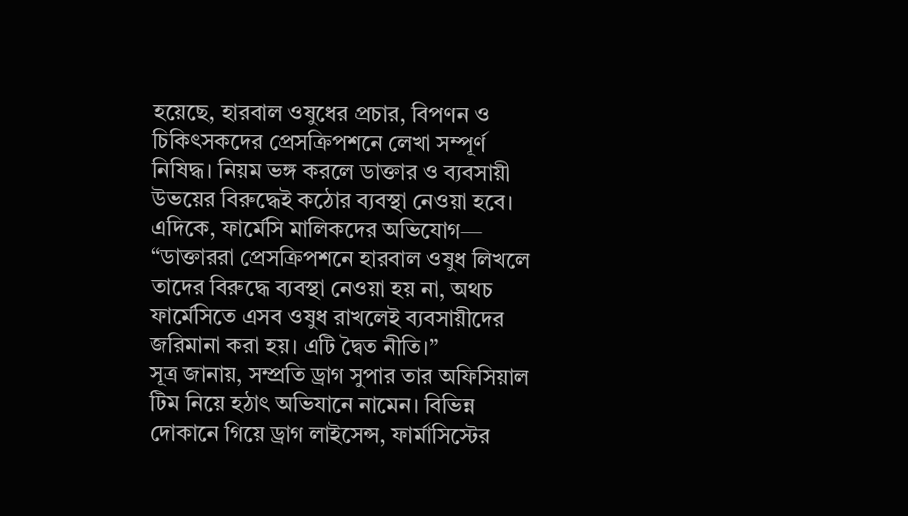হয়েছে, হারবাল ওষুধের প্রচার, বিপণন ও চিকিৎসকদের প্রেসক্রিপশনে লেখা সম্পূর্ণ নিষিদ্ধ। নিয়ম ভঙ্গ করলে ডাক্তার ও ব্যবসায়ী উভয়ের বিরুদ্ধেই কঠোর ব্যবস্থা নেওয়া হবে।
এদিকে, ফার্মেসি মালিকদের অভিযোগ— “ডাক্তাররা প্রেসক্রিপশনে হারবাল ওষুধ লিখলে তাদের বিরুদ্ধে ব্যবস্থা নেওয়া হয় না, অথচ ফার্মেসিতে এসব ওষুধ রাখলেই ব্যবসায়ীদের জরিমানা করা হয়। এটি দ্বৈত নীতি।”
সূত্র জানায়, সম্প্রতি ড্রাগ সুপার তার অফিসিয়াল টিম নিয়ে হঠাৎ অভিযানে নামেন। বিভিন্ন দোকানে গিয়ে ড্রাগ লাইসেন্স, ফার্মাসিস্টের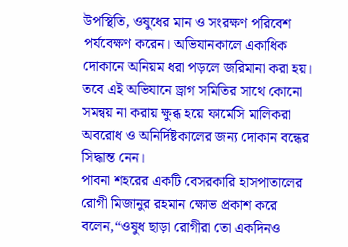উপস্থিতি, ওষুধের মান ও সংরক্ষণ পরিবেশ পর্যবেক্ষণ করেন। অভিযানকালে একাধিক দোকানে অনিয়ম ধরা পড়লে জরিমানা করা হয়। তবে এই অভিযানে ড্রাগ সমিতির সাথে কোনো সমন্বয় না করায় ক্ষুব্ধ হয়ে ফার্মেসি মালিকরা অবরোধ ও অনির্দিষ্টকালের জন্য দোকান বন্ধের সিদ্ধান্ত নেন।
পাবনা শহরের একটি বেসরকারি হাসপাতালের রোগী মিজানুর রহমান ক্ষোভ প্রকাশ করে বলেন,“ওষুধ ছাড়া রোগীরা তো একদিনও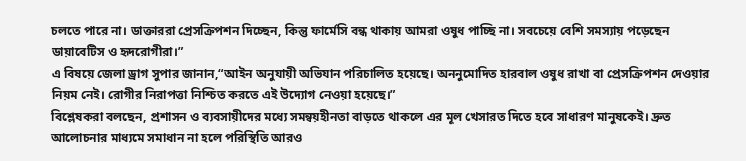চলতে পারে না। ডাক্তাররা প্রেসক্রিপশন দিচ্ছেন, কিন্তু ফার্মেসি বন্ধ থাকায় আমরা ওষুধ পাচ্ছি না। সবচেয়ে বেশি সমস্যায় পড়েছেন ডায়াবেটিস ও হৃদরোগীরা।”
এ বিষয়ে জেলা ড্রাগ সুপার জানান,“আইন অনুযায়ী অভিযান পরিচালিত হয়েছে। অননুমোদিত হারবাল ওষুধ রাখা বা প্রেসক্রিপশন দেওয়ার নিয়ম নেই। রোগীর নিরাপত্তা নিশ্চিত করতে এই উদ্যোগ নেওয়া হয়েছে।”
বিশ্লেষকরা বলছেন, প্রশাসন ও ব্যবসায়ীদের মধ্যে সমন্বয়হীনতা বাড়তে থাকলে এর মূল খেসারত দিতে হবে সাধারণ মানুষকেই। দ্রুত আলোচনার মাধ্যমে সমাধান না হলে পরিস্থিতি আরও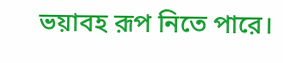ভয়াবহ রূপ নিতে পারে।